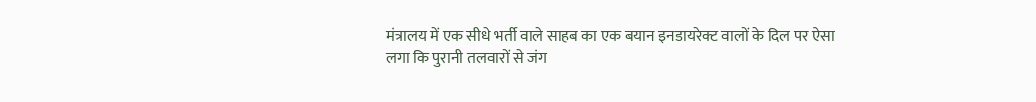मंत्रालय में एक सीधे भर्ती वाले साहब का एक बयान इनडायरेक्ट वालों के दिल पर ऐसा लगा कि पुरानी तलवारों से जंग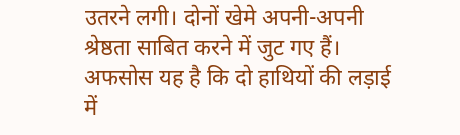उतरने लगी। दोनों खेमे अपनी-अपनी श्रेष्ठता साबित करने में जुट गए हैं।
अफसोस यह है कि दो हाथियों की लड़ाई में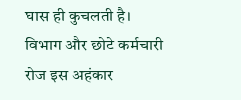घास ही कुचलती है। विभाग और छोटे कर्मचारी रोज इस अहंकार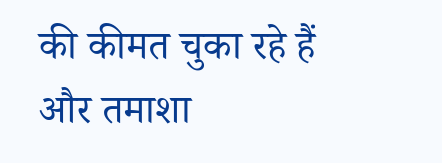की कीमत चुका रहे हैं और तमाशा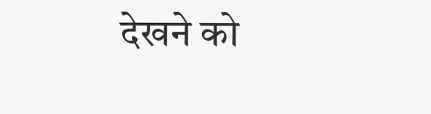देखने को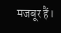मजबूर हैं।